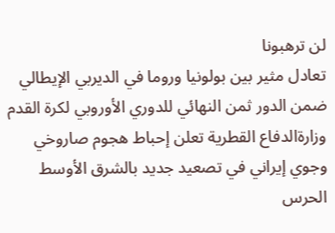لن ترهبونا
تعادل مثير بين بولونيا وروما في الديربي الإيطالي ضمن الدور ثمن النهائي للدوري الأوروبي لكرة القدم وزارةالدفاع القطرية تعلن إحباط هجوم صاروخي وجوي إيراني في تصعيد جديد بالشرق الأوسط الحرس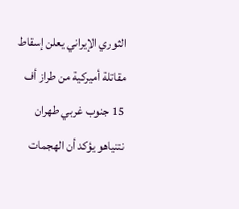الثوري الإيراني يعلن إسقاط مقاتلة أميركية من طراز أف 15 جنوب غربي طهران نتنياهو يؤكد أن الهجمات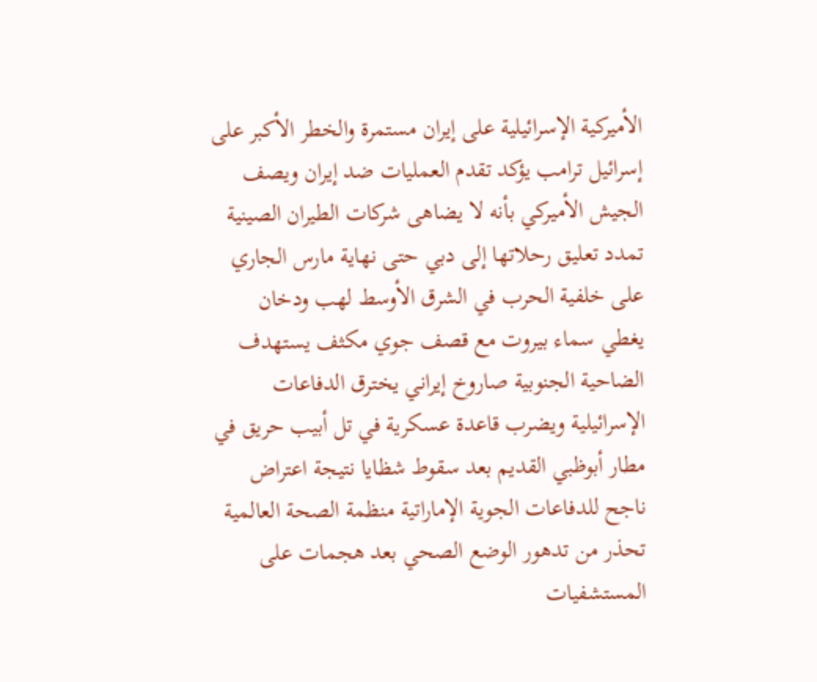الأميركية الإسرائيلية على إيران مستمرة والخطر الأكبر على إسرائيل ترامب يؤكد تقدم العمليات ضد إيران ويصف الجيش الأميركي بأنه لا يضاهى شركات الطيران الصينية تمدد تعليق رحلاتها إلى دبي حتى نهاية مارس الجاري على خلفية الحرب في الشرق الأوسط لهب ودخان يغطي سماء بيروت مع قصف جوي مكثف يستهدف الضاحية الجنوبية صاروخ إيراني يخترق الدفاعات الإسرائيلية ويضرب قاعدة عسكرية في تل أبيب حريق في مطار أبوظبي القديم بعد سقوط شظايا نتيجة اعتراض ناجح للدفاعات الجوية الإماراتية منظمة الصحة العالمية تحذر من تدهور الوضع الصحي بعد هجمات على المستشفيات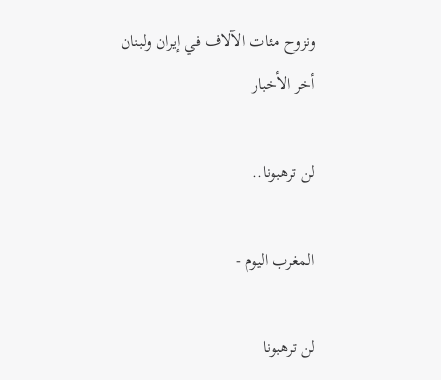ونزوح مئات الآلاف في إيران ولبنان
أخر الأخبار

لن ترهبونا..

المغرب اليوم -

لن ترهبونا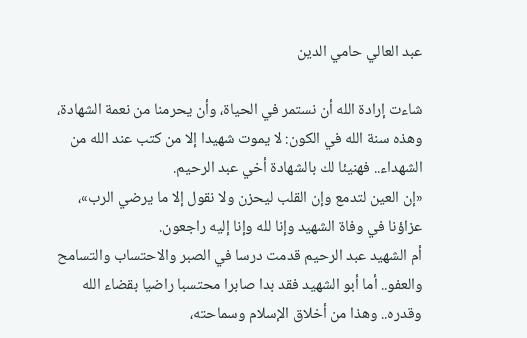عبد العالي حامي الدين

شاءت إرادة الله أن نستمر في الحياة، وأن يحرمنا من نعمة الشهادة، وهذه سنة الله في الكون: لا يموت شهيدا إلا من كتب عند الله من الشهداء.. فهنيئا لك بالشهادة أخي عبد الرحيم.
«إن العين لتدمع وإن القلب ليحزن ولا نقول إلا ما يرضي الرب»، عزاؤنا في وفاة الشهيد وإنا لله وإنا إليه راجعون.
أم الشهيد عبد الرحيم قدمت درسا في الصبر والاحتساب والتسامح والعفو.. أما أبو الشهيد فقد بدا صابرا محتسبا راضيا بقضاء الله وقدره.. وهذا من أخلاق الإسلام وسماحته،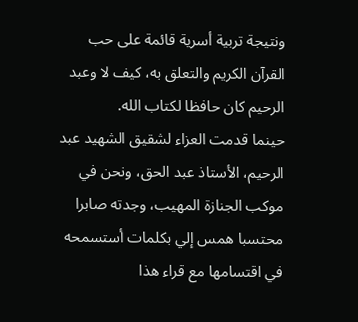ونتيجة تربية أسرية قائمة على حب القرآن الكريم والتعلق به، كيف لا وعبد الرحيم كان حافظا لكتاب الله.
حينما قدمت العزاء لشقيق الشهيد عبد الرحيم، الأستاذ عبد الحق، ونحن في موكب الجنازة المهيب، وجدته صابرا محتسبا همس إلي بكلمات أستسمحه في اقتسامها مع قراء هذا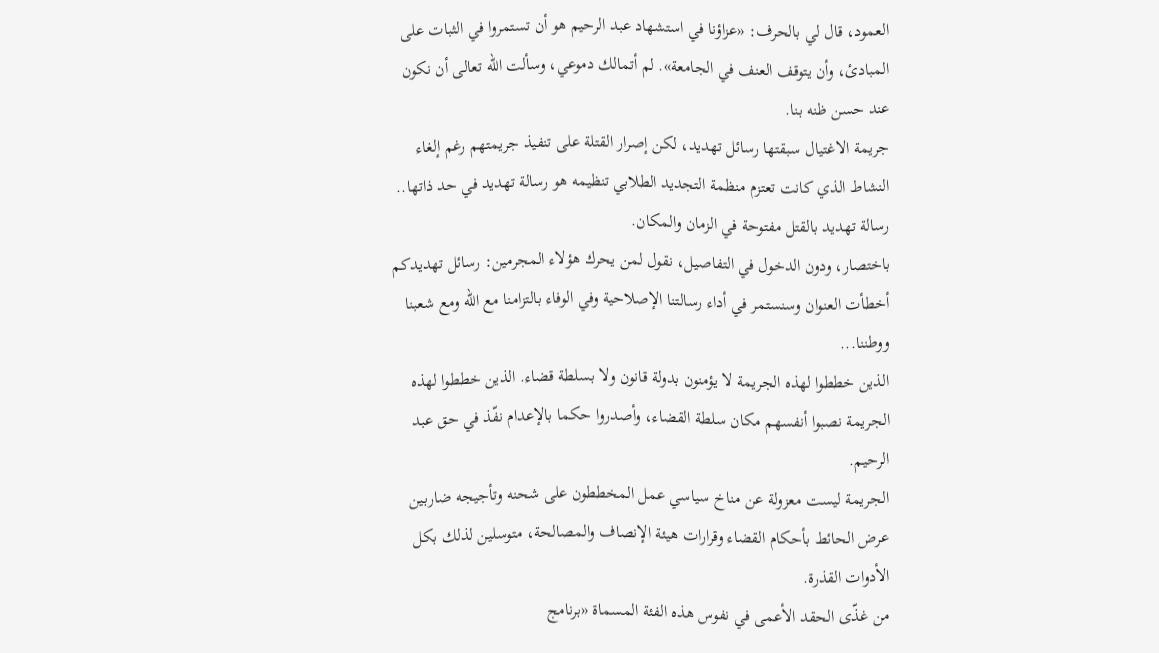العمود، قال لي بالحرف: «عزاؤنا في استشهاد عبد الرحيم هو أن تستمروا في الثبات على المبادئ، وأن يتوقف العنف في الجامعة». لم أتمالك دموعي، وسألت الله تعالى أن نكون عند حسن ظنه بنا.
جريمة الاغتيال سبقتها رسائل تهديد، لكن إصرار القتلة على تنفيذ جريمتهم رغم إلغاء النشاط الذي كانت تعتزم منظمة التجديد الطلابي تنظيمه هو رسالة تهديد في حد ذاتها.. رسالة تهديد بالقتل مفتوحة في الزمان والمكان.
باختصار، ودون الدخول في التفاصيل، نقول لمن يحرك هؤلاء المجرمين: رسائل تهديدكم أخطأت العنوان وسنستمر في أداء رسالتنا الإصلاحية وفي الوفاء بالتزامنا مع الله ومع شعبنا ووطننا...
الذين خططوا لهذه الجريمة لا يؤمنون بدولة قانون ولا بسلطة قضاء. الذين خططوا لهذه الجريمة نصبوا أنفسهم مكان سلطة القضاء، وأصدروا حكما بالإعدام نفّذ في حق عبد الرحيم.
الجريمة ليست معزولة عن مناخ سياسي عمل المخططون على شحنه وتأجيجه ضاربين عرض الحائط بأحكام القضاء وقرارات هيئة الإنصاف والمصالحة، متوسلين لذلك بكل الأدوات القذرة.
من غذّى الحقد الأعمى في نفوس هذه الفئة المسماة «برنامج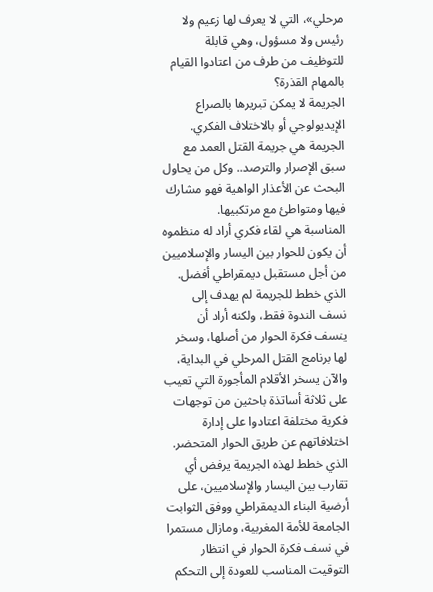مرحلي»، التي لا يعرف لها زعيم ولا رئيس ولا مسؤول، وهي قابلة للتوظيف من طرف من اعتادوا القيام بالمهام القذرة؟
الجريمة لا يمكن تبريرها بالصراع الإيديولوجي أو بالاختلاف الفكري. الجريمة هي جريمة القتل العمد مع سبق الإصرار والترصد.. وكل من يحاول البحث عن الأعذار الواهية فهو مشارك فيها ومتواطئ مع مرتكبيها.
المناسبة هي لقاء فكري أراد له منظموه أن يكون للحوار بين اليسار والإسلاميين من أجل مستقبل ديمقراطي أفضل.
الذي خطط للجريمة لم يهدف إلى نسف الندوة فقط، ولكنه أراد أن ينسف فكرة الحوار من أصلها، وسخر لها برنامج القتل المرحلي في البداية، والآن يسخر الأقلام المأجورة التي تعيب على ثلاثة أساتذة باحثين من توجهات فكرية مختلفة اعتادوا على إدارة اختلافاتهم عن طريق الحوار المتحضر.
الذي خطط لهذه الجريمة يرفض أي تقارب بين اليسار والإسلاميين، على أرضية البناء الديمقراطي ووفق الثوابت الجامعة للأمة المغربية، ومازال مستمرا في نسف فكرة الحوار في انتظار التوقيت المناسب للعودة إلى التحكم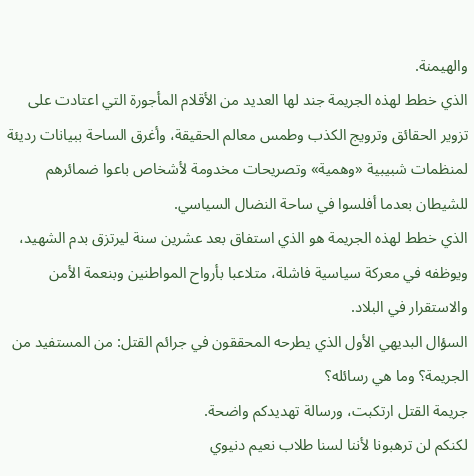والهيمنة.
الذي خطط لهذه الجريمة جند لها العديد من الأقلام المأجورة التي اعتادت على تزوير الحقائق وترويج الكذب وطمس معالم الحقيقة، وأغرق الساحة ببيانات رديئة لمنظمات شبيبية «وهمية» وتصريحات مخدومة لأشخاص باعوا ضمائرهم للشيطان بعدما أفلسوا في ساحة النضال السياسي.
الذي خطط لهذه الجريمة هو الذي استفاق بعد عشرين سنة ليرتزق بدم الشهيد، ويوظفه في معركة سياسية فاشلة، متلاعبا بأرواح المواطنين وبنعمة الأمن والاستقرار في البلاد.
السؤال البديهي الأول الذي يطرحه المحققون في جرائم القتل: من المستفيد من الجريمة؟ وما هي رسائله؟
جريمة القتل ارتكبت، ورسالة تهديدكم واضحة.
لكنكم لن ترهبونا لأننا لسنا طلاب نعيم دنيوي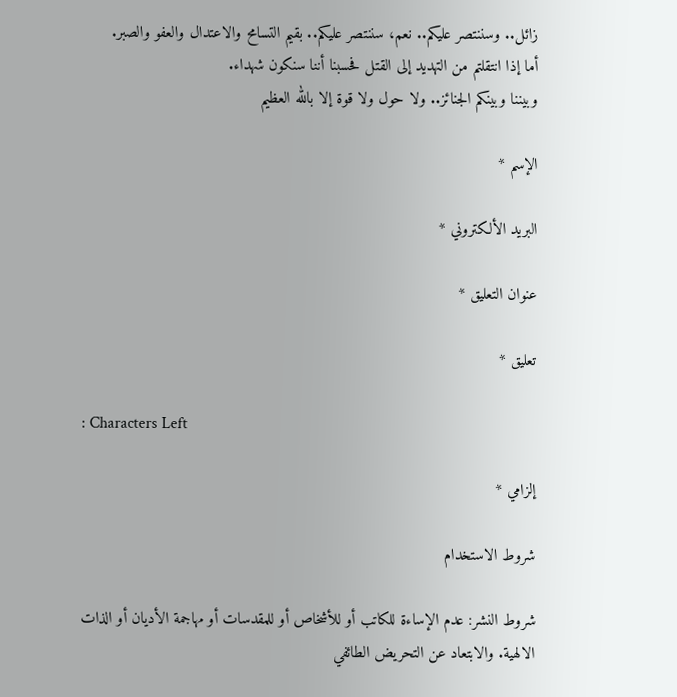زائل.. وسننتصر عليكم.. نعم، سننتصر عليكم.. بقيم التسامح والاعتدال والعفو والصبر.
أما إذا انتقلتم من التهديد إلى القتل فحسبنا أننا سنكون شهداء.
وبيننا وبينكم الجنائز.. ولا حول ولا قوة إلا بالله العظيم

الإسم *

البريد الألكتروني *

عنوان التعليق *

تعليق *

: Characters Left

إلزامي *

شروط الاستخدام

شروط النشر: عدم الإساءة للكاتب أو للأشخاص أو للمقدسات أو مهاجمة الأديان أو الذات الالهية. والابتعاد عن التحريض الطائفي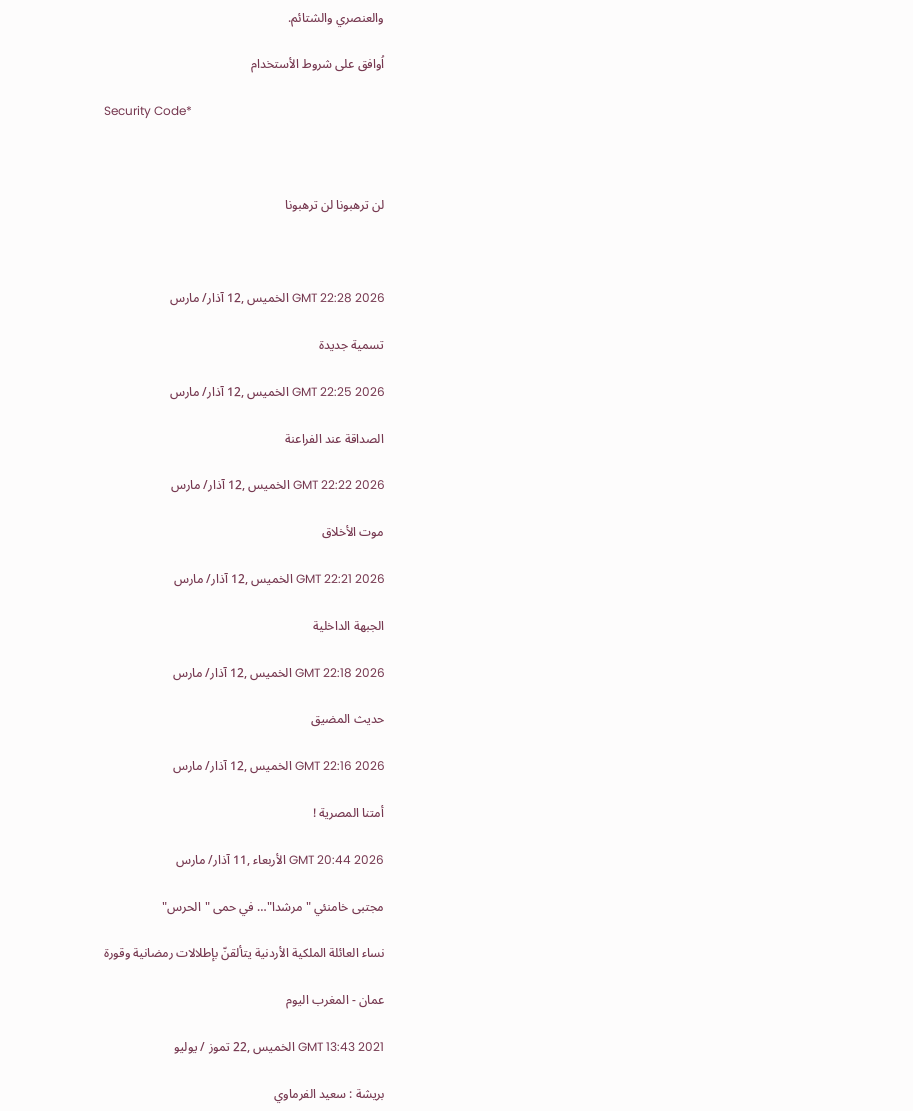والعنصري والشتائم.

اُوافق على شروط الأستخدام

Security Code*



لن ترهبونا لن ترهبونا



GMT 22:28 2026 الخميس ,12 آذار/ مارس

تسمية جديدة

GMT 22:25 2026 الخميس ,12 آذار/ مارس

الصداقة عند الفراعنة

GMT 22:22 2026 الخميس ,12 آذار/ مارس

موت الأخلاق

GMT 22:21 2026 الخميس ,12 آذار/ مارس

الجبهة الداخلية

GMT 22:18 2026 الخميس ,12 آذار/ مارس

حديث المضيق

GMT 22:16 2026 الخميس ,12 آذار/ مارس

أمتنا المصرية !

GMT 20:44 2026 الأربعاء ,11 آذار/ مارس

مجتبى خامنئي "مرشدا"… في حمى "الحرس"

نساء العائلة الملكية الأردنية يتألقنّ بإطلالات رمضانية وقورة

عمان - المغرب اليوم

GMT 13:43 2021 الخميس ,22 تموز / يوليو

بريشة : سعيد الفرماوي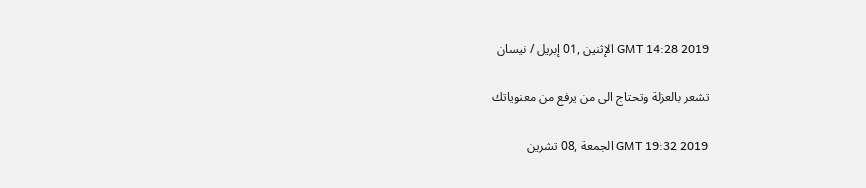GMT 14:28 2019 الإثنين ,01 إبريل / نيسان

تشعر بالعزلة وتحتاج الى من يرفع من معنوياتك

GMT 19:32 2019 الجمعة ,08 تشرين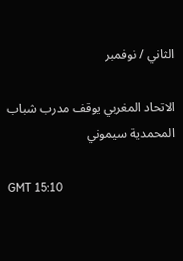الثاني / نوفمبر

الاتحاد المغربي يوقف مدرب شباب المحمدية سيموني

GMT 15:10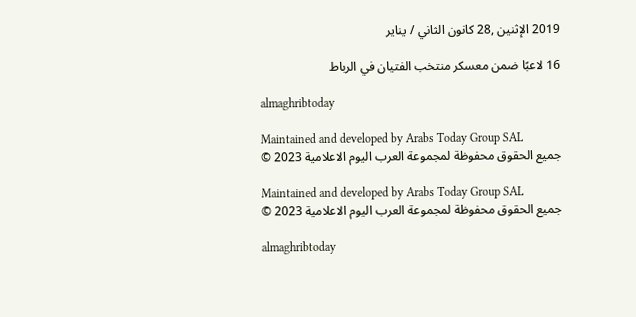2019 الإثنين ,28 كانون الثاني / يناير

16 لاعبًا ضمن معسكر منتخب الفتيان في الرباط

almaghribtoday

Maintained and developed by Arabs Today Group SAL
جميع الحقوق محفوظة لمجموعة العرب اليوم الاعلامية 2023 ©

Maintained and developed by Arabs Today Group SAL
جميع الحقوق محفوظة لمجموعة العرب اليوم الاعلامية 2023 ©

almaghribtoday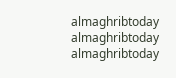almaghribtoday almaghribtoday almaghribtoday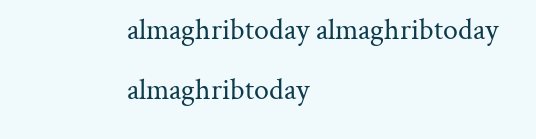almaghribtoday almaghribtoday almaghribtoday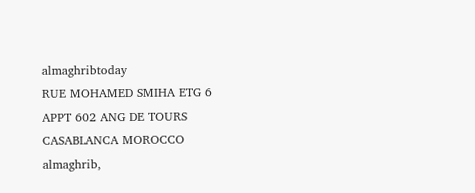almaghribtoday
RUE MOHAMED SMIHA ETG 6 APPT 602 ANG DE TOURS CASABLANCA MOROCCO
almaghrib,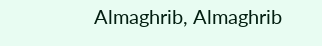Almaghrib, Almaghrib